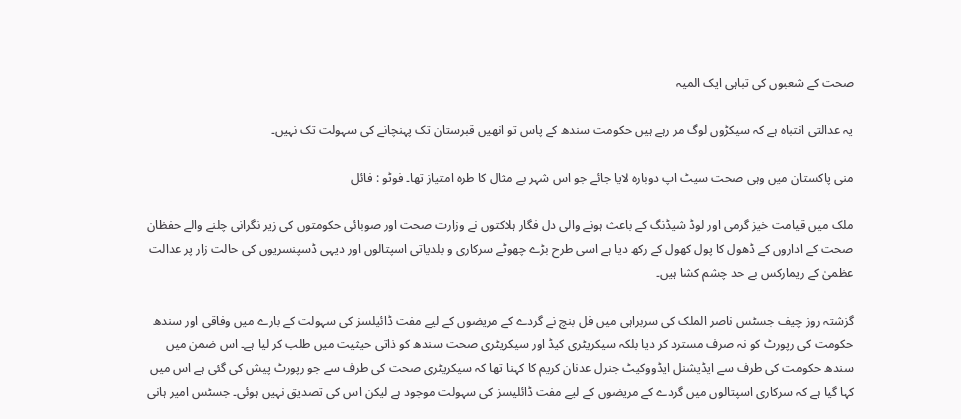صحت کے شعبوں کی تباہی ایک المیہ

یہ عدالتی انتباہ ہے کہ سیکڑوں لوگ مر رہے ہیں حکومت سندھ کے پاس تو انھیں قبرستان تک پہنچانے کی سہولت تک نہیں۔

منی پاکستان میں وہی صحت سیٹ اپ دوبارہ لایا جائے جو اس شہر بے مثال کا طرہ امتیاز تھا۔ فوٹو : فائل

ملک میں قیامت خیز گرمی اور لوڈ شیڈنگ کے باعث ہونے والی دل فگار ہلاکتوں نے وزارت صحت اور صوبائی حکومتوں کی زیر نگرانی چلنے والے حفظان صحت کے اداروں کے ڈھول کا پول کھول کے رکھ دیا ہے اسی طرح بڑے چھوٹے سرکاری و بلدیاتی اسپتالوں اور دیہی ڈسپنسریوں کی حالت زار پر عدالت عظمیٰ کے ریمارکس بے حد چشم کشا ہیں۔

گزشتہ روز چیف جسٹس ناصر الملک کی سربراہی میں فل بنچ نے گردے کے مریضوں کے لیے مفت ڈائیلسز کی سہولت کے بارے میں وفاقی اور سندھ حکومت کی رپورٹ کو نہ صرف مسترد کر دیا بلکہ سیکریٹری کیڈ اور سیکریٹری صحت سندھ کو ذاتی حیثیت میں طلب کر لیا ہے۔ اس ضمن میں سندھ حکومت کی طرف سے ایڈیشنل ایڈووکیٹ جنرل عدنان کریم کا کہنا تھا کہ سیکریٹری صحت کی طرف سے جو رپورٹ پیش کی گئی ہے اس میں کہا گیا ہے کہ سرکاری اسپتالوں میں گردے کے مریضوں کے لیے مفت ڈائلیسز کی سہولت موجود ہے لیکن اس کی تصدیق نہیں ہوئی۔ جسٹس امیر ہانی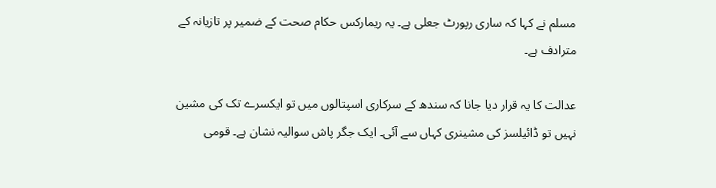مسلم نے کہا کہ ساری رپورٹ جعلی ہے۔ یہ ریمارکس حکام صحت کے ضمیر پر تازیانہ کے مترادف ہے۔

عدالت کا یہ قرار دیا جانا کہ سندھ کے سرکاری اسپتالوں میں تو ایکسرے تک کی مشین نہیں تو ڈائیلسز کی مشینری کہاں سے آئی۔ ایک جگر پاش سوالیہ نشان ہے۔ قومی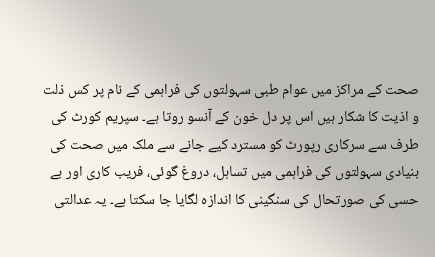صحت کے مراکز میں عوام طبی سہولتوں کی فراہمی کے نام پر کس ذلت و اذیت کا شکار ہیں اس پر دل خون کے آنسو روتا ہے۔ سپریم کورٹ کی طرف سے سرکاری رپورٹ کو مسترد کیے جانے سے ملک میں صحت کی بنیادی سہولتوں کی فراہمی میں تساہل، دروغ گوئی، فریب کاری اور بے حسی کی صورتحال کی سنگینی کا اندازہ لگایا جا سکتا ہے۔ یہ عدالتی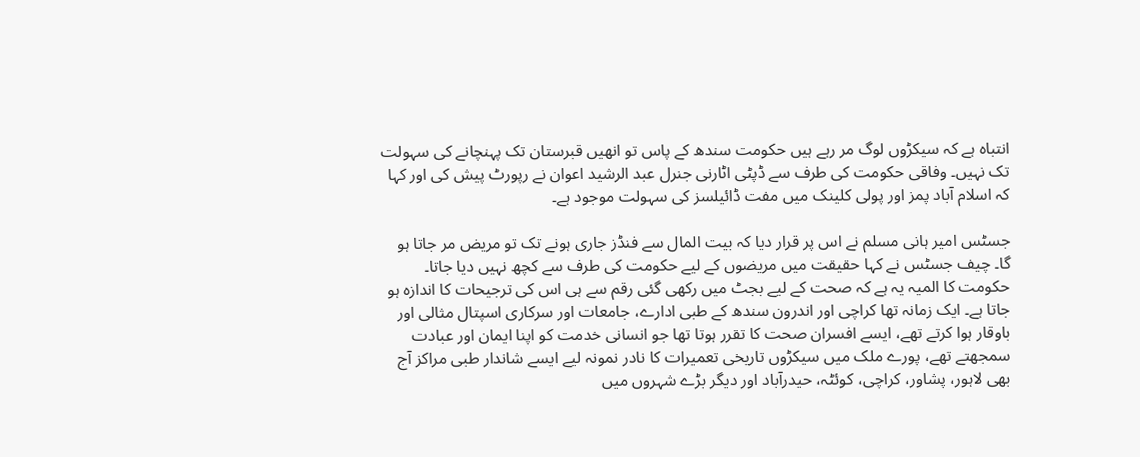انتباہ ہے کہ سیکڑوں لوگ مر رہے ہیں حکومت سندھ کے پاس تو انھیں قبرستان تک پہنچانے کی سہولت تک نہیں۔ وفاقی حکومت کی طرف سے ڈپٹی اٹارنی جنرل عبد الرشید اعوان نے رپورٹ پیش کی اور کہا کہ اسلام آباد پمز اور پولی کلینک میں مفت ڈائیلسز کی سہولت موجود ہے۔

جسٹس امیر ہانی مسلم نے اس پر قرار دیا کہ بیت المال سے فنڈز جاری ہونے تک تو مریض مر جاتا ہو گا۔ چیف جسٹس نے کہا حقیقت میں مریضوں کے لیے حکومت کی طرف سے کچھ نہیں دیا جاتا۔ حکومت کا المیہ یہ ہے کہ صحت کے لیے بجٹ میں رکھی گئی رقم سے ہی اس کی ترجیحات کا اندازہ ہو جاتا ہے۔ ایک زمانہ تھا کراچی اور اندرون سندھ کے طبی ادارے، جامعات اور سرکاری اسپتال مثالی اور باوقار ہوا کرتے تھے، ایسے افسران صحت کا تقرر ہوتا تھا جو انسانی خدمت کو اپنا ایمان اور عبادت سمجھتے تھے، پورے ملک میں سیکڑوں تاریخی تعمیرات کا نادر نمونہ لیے ایسے شاندار طبی مراکز آج بھی لاہور، پشاور، کراچی، کوئٹہ، حیدرآباد اور دیگر بڑے شہروں میں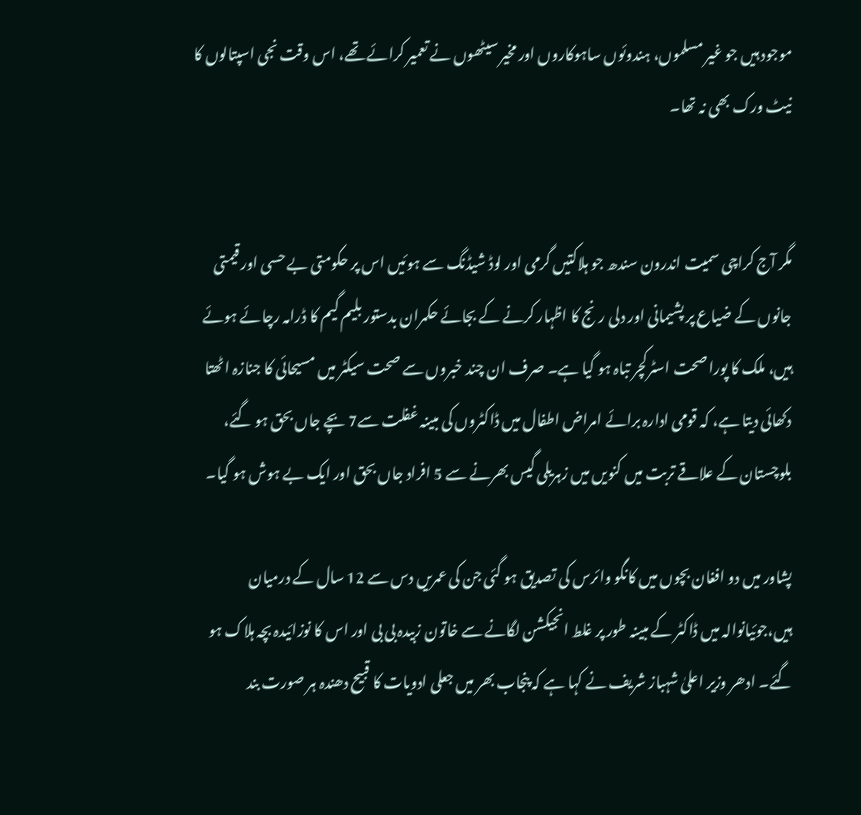موجود ہیں جو غیر مسلموں، ہندوئوں ساہوکاروں اور مخیر سیٹھوں نے تعمیر کرائے تھے، اس وقت نجی اسپتالوں کا نیٹ ورک بھی نہ تھا۔


مگر آج کراچی سمیت اندرون سندھ جو ہلاکتیں گرمی اور لوڈ شیڈنگ سے ہوئیں اس پر حکومتی بے حسی اور قیمتی جانوں کے ضیاع پر پشیمانی اور دلی رنج کا اظہار کرنے کے بجائے حکمران بدستور بلیم گیم کا ڈرامہ رچائے ہوئے ہیں، ملک کا پورا صحت اسٹرکچر تباہ ہو گیا ہے۔ صرف ان چند خبروں سے صحت سیکٹر میں مسیحائی کا جنازہ اٹھتا دکھائی دیتا ہے، کہ قومی ادارہ برائے امراض اطفال میں ڈاکٹروں کی مبینہ غفلت سے7 بچے جاں بحق ہو گئے، بلوچستان کے علاقے تربت میں کنویں میں زہریلی گیس بھرنے سے 5 افراد جاں بحق اور ایک بے ہوش ہو گیا۔

پشاور میں دو افغان بچوں میں کانگو وائرس کی تصدیق ہو گئی جن کی عمریں دس سے 12 سال کے درمیان ہیں،جوئیانوالہ میں ڈاکٹر کے مبینہ طور پر غلط انجیکشن لگانے سے خاتون زبیدہ بی بی اور اس کا نوزائیدہ بچہ ہلاک ہو گئے۔ ادھر وزیر اعلیٰ شہباز شریف نے کہا ہے کہ پنجاب بھر میں جعلی ادویات کا قبیح دھندہ ہر صورت بند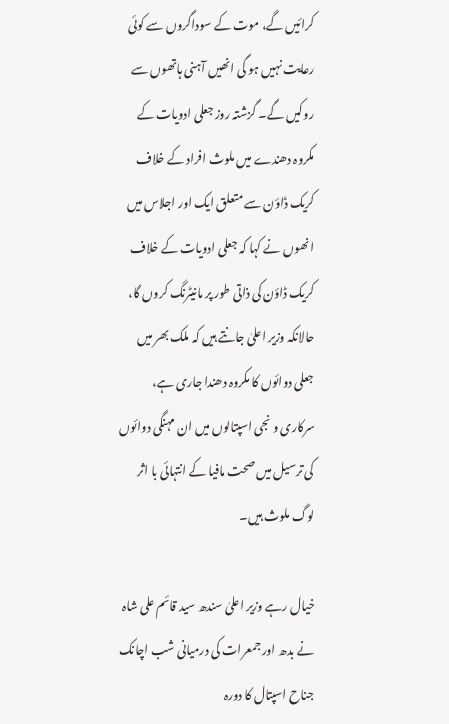کرائیں گے، موت کے سوداگروں سے کوئی رعایت نہیں ہو گی انھیں آہنی ہاتھوں سے روکیں گے۔ گزشتہ روز جعلی ادویات کے مکروہ دھندے میں ملوث افراد کے خلاف کریک ڈاؤن سے متعلق ایک اور اجلاس میں انھوں نے کہا کہ جعلی ادویات کے خلاف کریک ڈاؤن کی ذاتی طور پر مانیٹرنگ کروں گا، حالانکہ وزیر اعلیٰ جانتے ہیں کہ ملک بھر میں جعلی دوائوں کا مکروہ دھندا جاری ہے، سرکاری و نجی اسپتالوں میں ان مہنگی دوائوں کی ترسیل میں صحت مافیا کے انتہائی با اثر لوگ ملوث ہیں۔

خیال رہے وزیر اعلیٰ سندھ سید قائم علی شاہ نے بدھ اور جمعرات کی درمیانی شب اچانک جناح اسپتال کا دورہ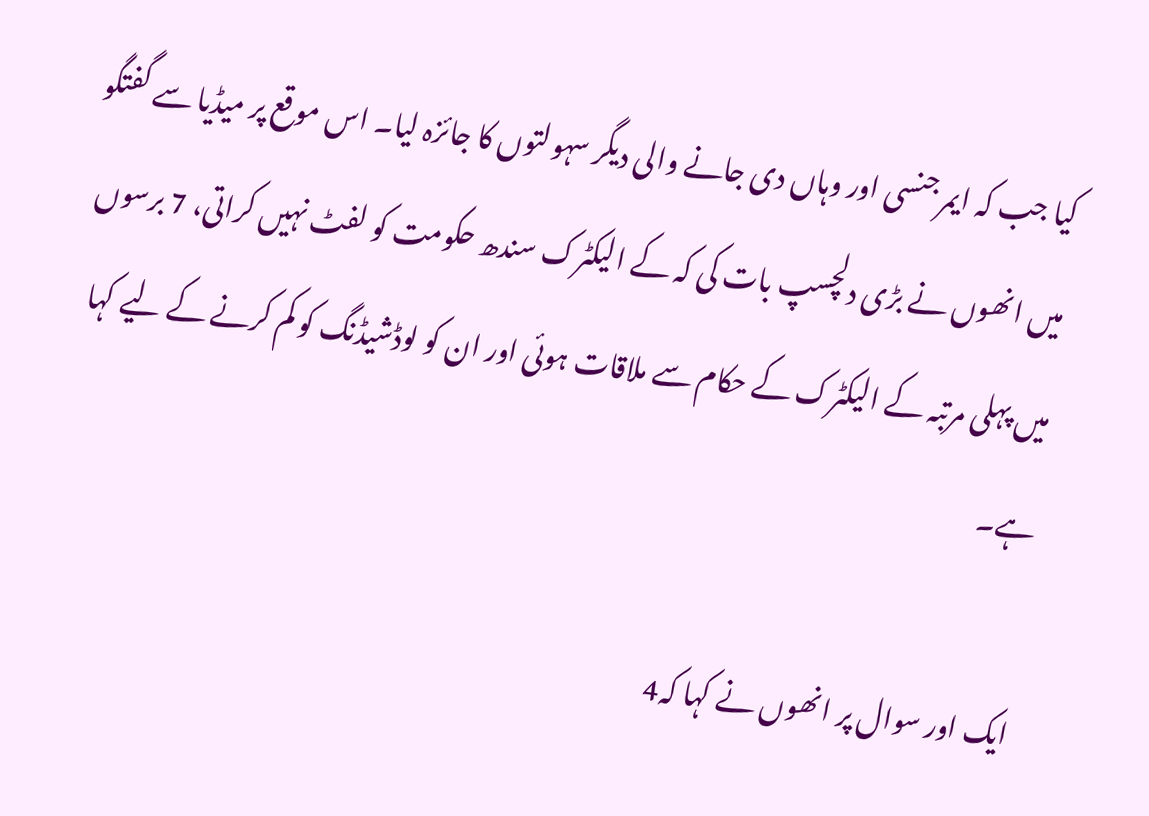کیا جب کہ ایمرجنسی اور وہاں دی جانے والی دیگر سہولتوں کا جائزہ لیا۔ اس موقع پر میڈیا سے گفتگو میں انھوں نے بڑی دلچسپ بات کی کہ کے الیکٹرک سندھ حکومت کو لفٹ نہیں کراتی، 7 برسوں میں پہلی مرتبہ کے الیکٹرک کے حکام سے ملاقات ہوئی اور ان کو لوڈشیڈنگ کو کم کرنے کے لیے کہا ہے۔

ایک اور سوال پر انھوں نے کہا کہ4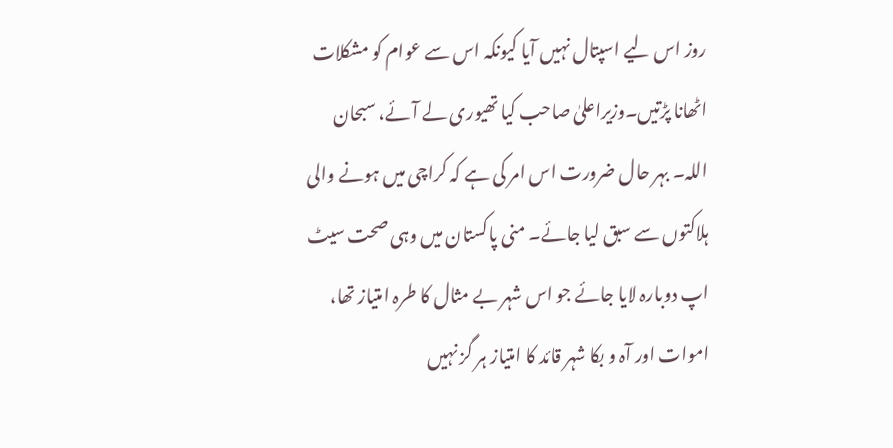روز اس لیے اسپتال نہیں آیا کیونکہ اس سے عوام کو مشکلات اٹھانا پڑتیں۔وزیراعلیٰ صاحب کیا تھیوری لے آئے، سبحان اللہ۔ بہر حال ضرورت اس امر کی ہے کہ کراچی میں ہونے والی ہلاکتوں سے سبق لیا جائے۔ منی پاکستان میں وہی صحت سیٹ اپ دوبارہ لایا جائے جو اس شہر بے مثال کا طرہ امتیاز تھا، اموات اور آہ و بکا شہر قائد کا امتیاز ہر گز نہیں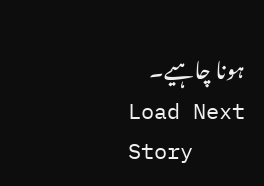ہونا چاہیے۔
Load Next Story